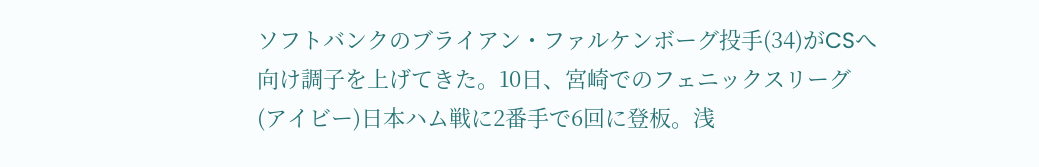ソフトバンクのブライアン・ファルケンボーグ投手(34)がCSへ向け調子を上げてきた。10日、宮崎でのフェニックスリーグ(アイビー)日本ハム戦に2番手で6回に登板。浅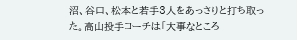沼、谷口、松本と若手3人をあっさりと打ち取った。高山投手コーチは「大事なところ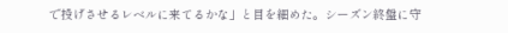で投げさせるレベルに来てるかな」と目を細めた。シーズン終盤に守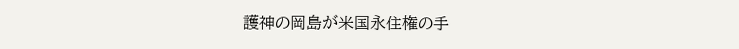護神の岡島が米国永住権の手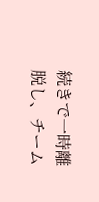続きで一時離脱し、チーム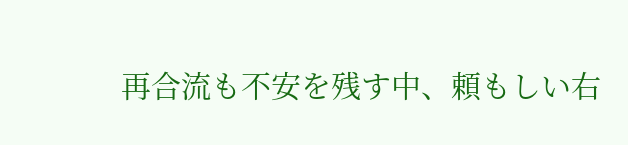再合流も不安を残す中、頼もしい右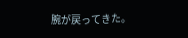腕が戻ってきた。